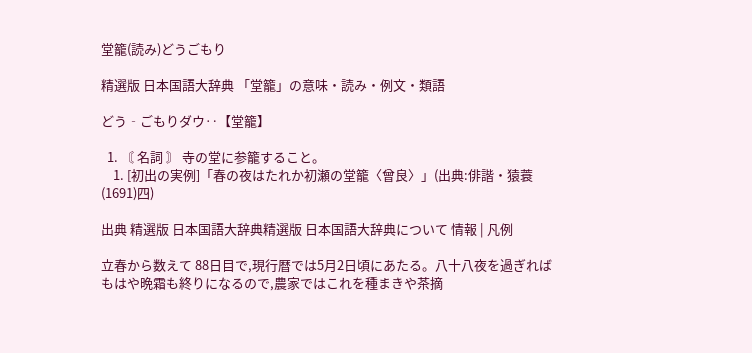堂籠(読み)どうごもり

精選版 日本国語大辞典 「堂籠」の意味・読み・例文・類語

どう‐ごもりダウ‥【堂籠】

  1. 〘 名詞 〙 寺の堂に参籠すること。
    1. [初出の実例]「春の夜はたれか初瀬の堂籠〈曾良〉」(出典:俳諧・猿蓑(1691)四)

出典 精選版 日本国語大辞典精選版 日本国語大辞典について 情報 | 凡例

立春から数えて 88日目で,現行暦では5月2日頃にあたる。八十八夜を過ぎればもはや晩霜も終りになるので,農家ではこれを種まきや茶摘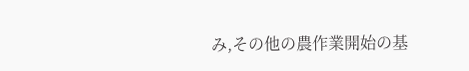み,その他の農作業開始の基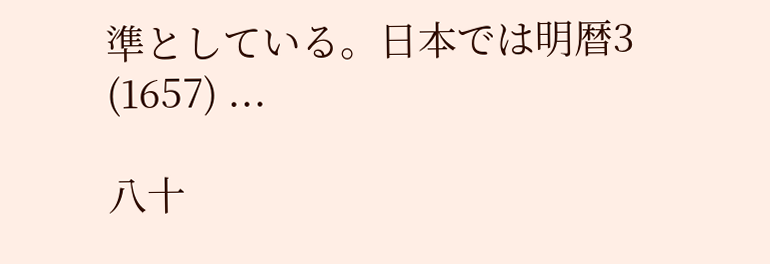準としている。日本では明暦3 (1657) ...

八十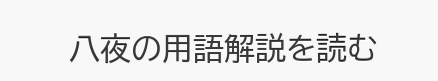八夜の用語解説を読む